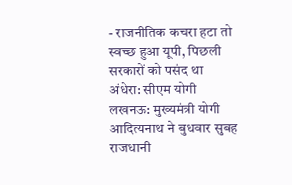- राजनीतिक कचरा हटा तो स्वच्छ हुआ यूपी, पिछली सरकारों को पसंद था अंधेरा: सीएम योगी
लखनऊ: मुख्यमंत्री योगी आदित्यनाथ ने बुधवार सुबह राजधानी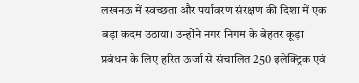लखनऊ में स्वच्छता और पर्यावरण संरक्षण की दिशा में एक बड़ा कदम उठाया। उन्होंने नगर निगम के बेहतर कूड़ा प्रबंधन के लिए हरित ऊर्जा से संचालित 250 इलेक्ट्रिक एवं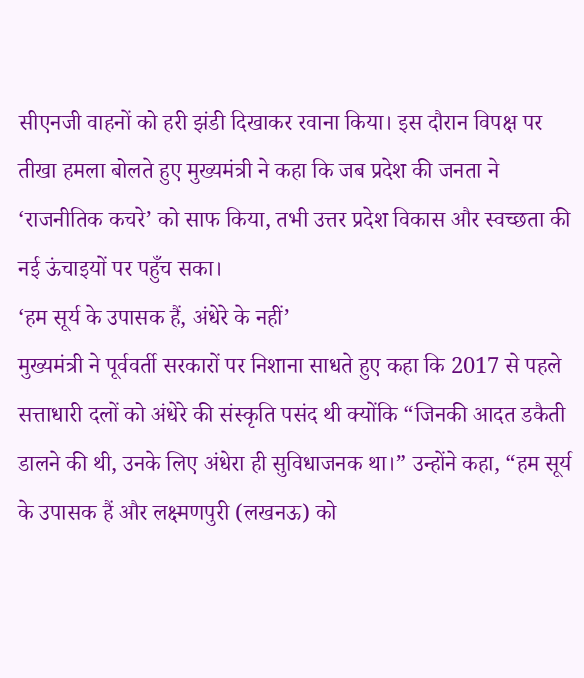सीएनजी वाहनों को हरी झंडी दिखाकर रवाना किया। इस दौरान विपक्ष पर तीखा हमला बोलते हुए मुख्यमंत्री ने कहा कि जब प्रदेश की जनता ने ‘राजनीतिक कचरे’ को साफ किया, तभी उत्तर प्रदेश विकास और स्वच्छता की नई ऊंचाइयों पर पहुँच सका।
‘हम सूर्य के उपासक हैं, अंधेरे के नहीं’
मुख्यमंत्री ने पूर्ववर्ती सरकारों पर निशाना साधते हुए कहा कि 2017 से पहले सत्ताधारी दलों को अंधेरे की संस्कृति पसंद थी क्योंकि “जिनकी आदत डकैती डालने की थी, उनके लिए अंधेरा ही सुविधाजनक था।” उन्होंने कहा, “हम सूर्य के उपासक हैं और लक्ष्मणपुरी (लखनऊ) को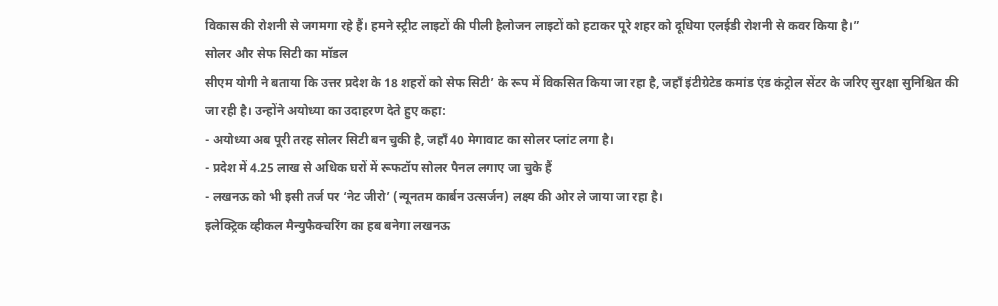विकास की रोशनी से जगमगा रहे हैं। हमने स्ट्रीट लाइटों की पीली हैलोजन लाइटों को हटाकर पूरे शहर को दूधिया एलईडी रोशनी से कवर किया है।”
सोलर और सेफ सिटी का मॉडल
सीएम योगी ने बताया कि उत्तर प्रदेश के 18 शहरों को सेफ सिटी’ के रूप में विकसित किया जा रहा है, जहाँ इंटीग्रेटेड कमांड एंड कंट्रोल सेंटर के जरिए सुरक्षा सुनिश्चित की जा रही है। उन्होंने अयोध्या का उदाहरण देते हुए कहा:
- अयोध्या अब पूरी तरह सोलर सिटी बन चुकी है, जहाँ 40 मेगावाट का सोलर प्लांट लगा है।
- प्रदेश में 4.25 लाख से अधिक घरों में रूफटॉप सोलर पैनल लगाए जा चुके हैं
- लखनऊ को भी इसी तर्ज पर ‘नेट जीरो’ (न्यूनतम कार्बन उत्सर्जन) लक्ष्य की ओर ले जाया जा रहा है।
इलेक्ट्रिक व्हीकल मैन्युफैक्चरिंग का हब बनेगा लखनऊ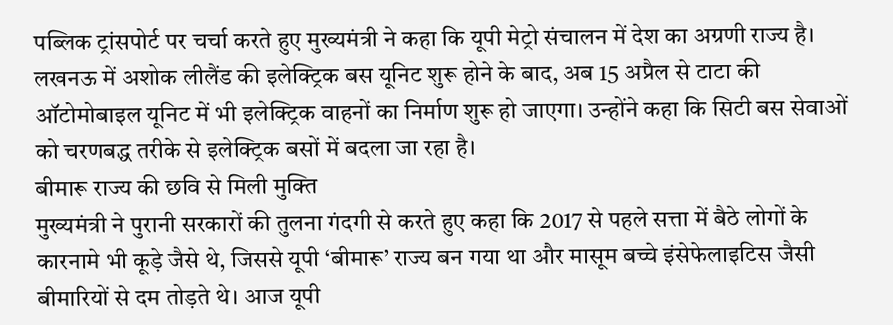पब्लिक ट्रांसपोर्ट पर चर्चा करते हुए मुख्यमंत्री ने कहा कि यूपी मेट्रो संचालन में देश का अग्रणी राज्य है। लखनऊ में अशोक लीलैंड की इलेक्ट्रिक बस यूनिट शुरू होने के बाद, अब 15 अप्रैल से टाटा की ऑटोमोबाइल यूनिट में भी इलेक्ट्रिक वाहनों का निर्माण शुरू हो जाएगा। उन्होंने कहा कि सिटी बस सेवाओं को चरणबद्ध तरीके से इलेक्ट्रिक बसों में बदला जा रहा है।
बीमारू राज्य की छवि से मिली मुक्ति
मुख्यमंत्री ने पुरानी सरकारों की तुलना गंदगी से करते हुए कहा कि 2017 से पहले सत्ता में बैठे लोगों के कारनामे भी कूड़े जैसे थे, जिससे यूपी ‘बीमारू’ राज्य बन गया था और मासूम बच्चे इंसेफेलाइटिस जैसी बीमारियों से दम तोड़ते थे। आज यूपी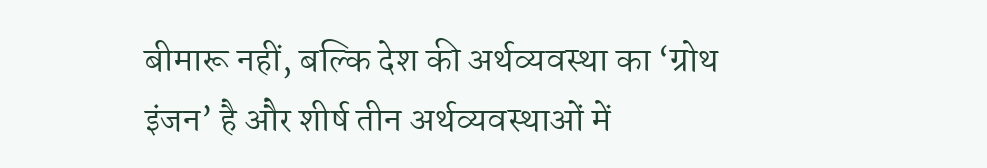बीमारू नहीं, बल्कि देश की अर्थव्यवस्था का ‘ग्रोथ इंजन’ है और शीर्ष तीन अर्थव्यवस्थाओं में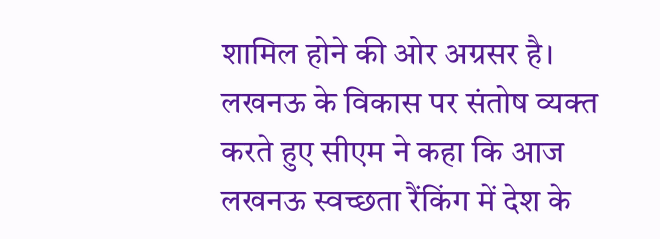शामिल होने की ओर अग्रसर है।
लखनऊ के विकास पर संतोष व्यक्त करते हुए सीएम ने कहा कि आज लखनऊ स्वच्छता रैंकिंग में देश के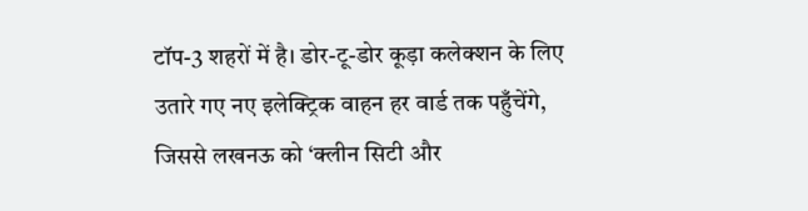टॉप-3 शहरों में है। डोर-टू-डोर कूड़ा कलेक्शन के लिए उतारे गए नए इलेक्ट्रिक वाहन हर वार्ड तक पहुँचेंगे, जिससे लखनऊ को ‘क्लीन सिटी और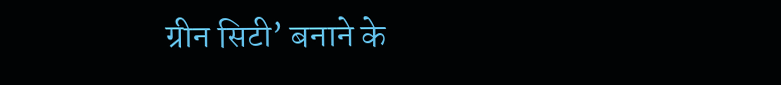ग्रीन सिटी’ बनाने के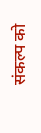संकल्प को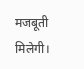मजबूती मिलेगी।